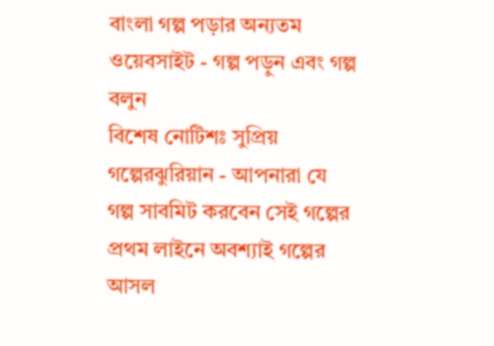বাংলা গল্প পড়ার অন্যতম ওয়েবসাইট - গল্প পড়ুন এবং গল্প বলুন
বিশেষ নোটিশঃ সুপ্রিয় গল্পেরঝুরিয়ান - আপনারা যে গল্প সাবমিট করবেন সেই গল্পের প্রথম লাইনে অবশ্যাই গল্পের আসল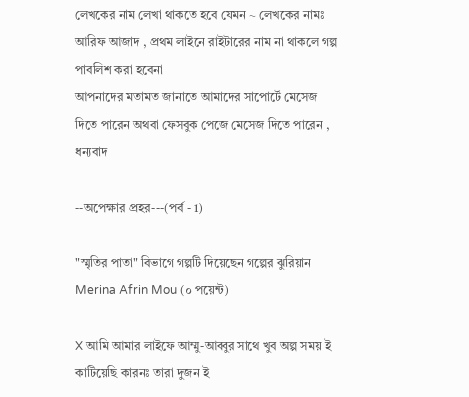লেখকের নাম লেখা থাকতে হবে যেমন ~ লেখকের নামঃ আরিফ আজাদ , প্রথম লাইনে রাইটারের নাম না থাকলে গল্প পাবলিশ করা হবেনা
আপনাদের মতামত জানাতে আমাদের সাপোর্টে মেসেজ দিতে পারেন অথবা ফেসবুক পেজে মেসেজ দিতে পারেন , ধন্যবাদ

--অপেক্ষার প্রহর---(পর্ব - 1)

"স্মৃতির পাতা" বিভাগে গল্পটি দিয়েছেন গল্পের ঝুরিয়ান Merina Afrin Mou (০ পয়েন্ট)

X আমি আমার লাইফে আম্মু-আব্বুর সাথে খুব অল্প সময় ই কাটিয়েছি কারনঃ তারা দুজন ই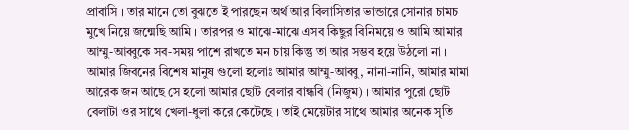প্রাবাসি । তার মানে তো বুঝতে ই পারছেন অর্থ আর বিলাসিতার ভান্ডারে সোনার চামচ মুখে নিয়ে জন্মেছি আমি । তারপর ও মাঝে-মাঝে এসব কিছুর বিনিময়ে ও আমি আমার আম্মু-আব্বুকে সব-সময় পাশে রাখতে মন চায় কিন্তু তা আর সম্ভব হয়ে উঠলো না । আমার জিবনের বিশেষ মানুষ গুলো হলোঃ আমার আম্মু-আব্বু, নানা-নানি, আমার মামা আরেক জন আছে সে হলো আমার ছোট বেলার বান্ধবি (নিজুম) । আমার পুরো ছোট বেলাটা ওর সাথে খেলা-ধুলা করে কেটেছে । তাই মেয়েটার সাথে আমার অনেক সৃতি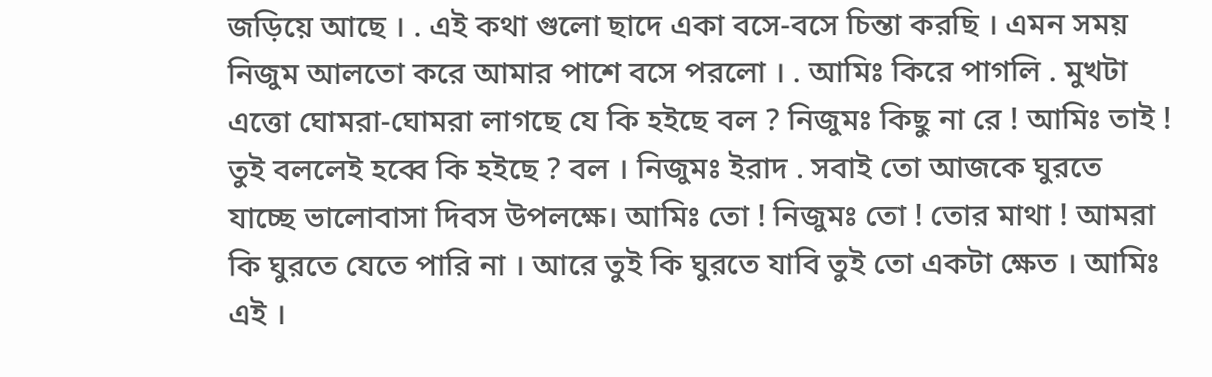জড়িয়ে আছে । . এই কথা গুলো ছাদে একা বসে-বসে চিন্তা করছি । এমন সময় নিজুম আলতো করে আমার পাশে বসে পরলো । . আমিঃ কিরে পাগলি . মুখটা এত্তো ঘোমরা-ঘোমরা লাগছে যে কি হইছে বল ? নিজুমঃ কিছু না রে ! আমিঃ তাই ! তুই বললেই হব্বে কি হইছে ? বল । নিজুমঃ ইরাদ . সবাই তো আজকে ঘুরতে যাচ্ছে ভালোবাসা দিবস উপলক্ষে। আমিঃ তো ! নিজুমঃ তো ! তোর মাথা ! আমরা কি ঘুরতে যেতে পারি না । আরে তুই কি ঘুরতে যাবি তুই তো একটা ক্ষেত । আমিঃ এই ।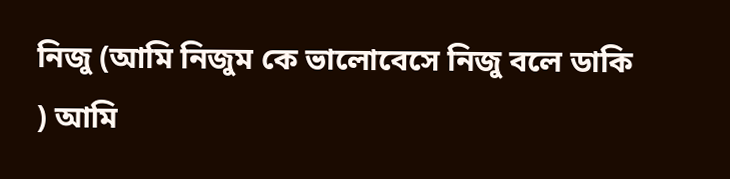নিজু (আমি নিজুম কে ভালোবেসে নিজু বলে ডাকি ) আমি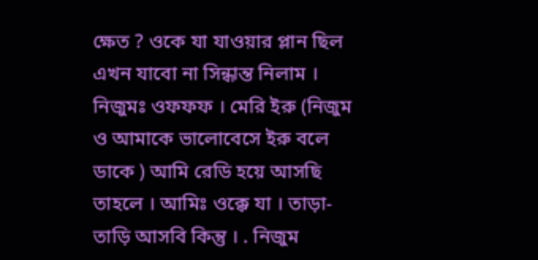ক্ষেত ? ওকে যা যাওয়ার প্লান ছিল এখন যাবো না সিন্ধান্ত নিলাম । নিজুমঃ ওফফফ । মেরি ইরু (নিজুম ও আমাকে ভালোবেসে ইরু বলে ডাকে ) আমি রেডি হয়ে আসছি তাহলে । আমিঃ ওক্কে যা । তাড়া-তাড়ি আসবি কিন্তু । . নিজুম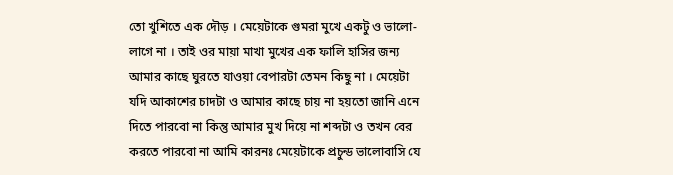তো খুশিতে এক দৌড় । মেয়েটাকে গুমরা মুখে একটু ও ভালো- লাগে না । তাই ওর মায়া মাখা মুখের এক ফালি হাসির জন্য আমার কাছে ঘুরতে যাওয়া বেপারটা তেমন কিছু না । মেয়েটা যদি আকাশের চাদটা ও আমার কাছে চায় না হয়তো জানি এনে দিতে পারবো না কিন্তু আমার মুখ দিয়ে না শব্দটা ও তখন বের করতে পারবো না আমি কারনঃ মেয়েটাকে প্রচুন্ড ভালোবাসি যে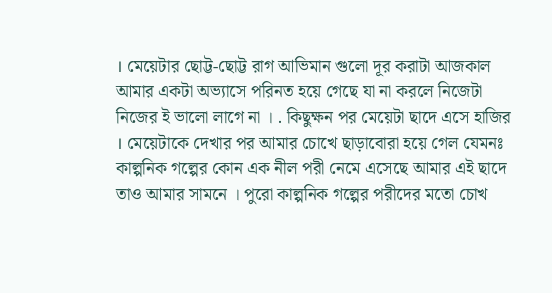। মেয়েটার ছোট্ট-ছোট্ট রাগ আভিমান গুলো দূর করাটা আজকাল আমার একটা অভ্যাসে পরিনত হয়ে গেছে যা না করলে নিজেটা নিজের ই ভালো লাগে না । . কিছুক্ষন পর মেয়েটা ছাদে এসে হাজির । মেয়েটাকে দেখার পর আমার চোখে ছাড়াবোরা হয়ে গেল যেমনঃ কাল্পনিক গল্পের কোন এক নীল পরী নেমে এসেছে আমার এই ছাদে তাও আমার সামনে । পুরো কাল্পনিক গল্পের পরীদের মতো চোখ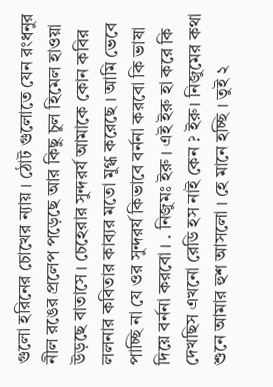গুলো হরিনের চোখের ন্যায় । ঠোট গুলোতে যেন রংধনুর নীল রঙের প্রলেপ পড়েছে আর কিছু চুল হিমেল হাওয়া উড়ছে বাতাসে । চেহেরার সুন্দরর্য আমাকে কোন কবির ললনার কবিতার কাব্যর মতো মুগ্ধ করেছে । আমি ভেবে পাচ্ছি না যে ওর সুন্দরর্য কিভাবে বর্ননা করবো কি ভাষা দিয়ে বর্ননা করবো । . নিজুমঃ ইরু । এই ইরু হা করে কি দেখছিস এখনো রেডি হস নাই কেন ? ইরু। নিজুমের কথা শুনে আমার হুশ আসলো । হে মানে হচ্ছি । তুই ২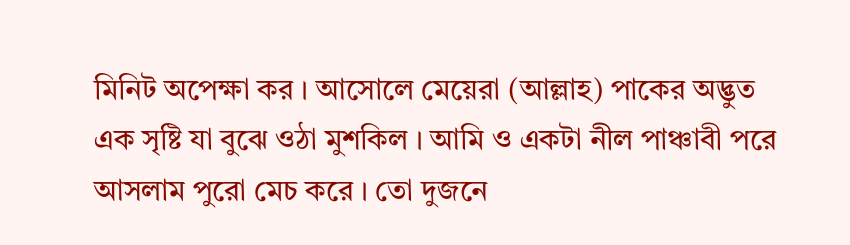মিনিট অপেক্ষা কর । আসোলে মেয়েরা (আল্লাহ) পাকের অদ্ভুত এক সৃষ্টি যা বুঝে ওঠা মুশকিল । আমি ও একটা নীল পাঞ্চাবী পরে আসলাম পুরো মেচ করে । তো দুজনে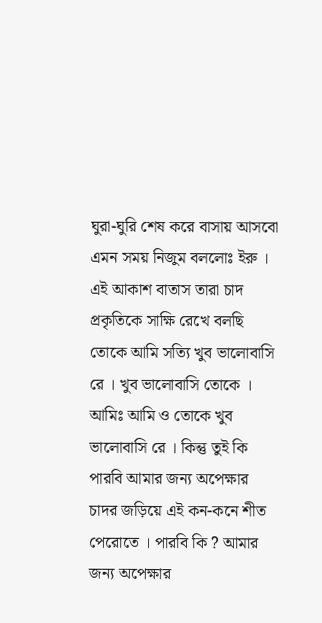ঘুরা-ঘুরি শেষ করে বাসায় আসবো এমন সময় নিজুম বললোঃ ইরু । এই আকাশ বাতাস তারা চাদ প্রকৃতিকে সাক্ষি রেখে বলছি তোকে আমি সত্যি খুব ভালোবাসি রে । খুব ভালোবাসি তোকে । আমিঃ আমি ও তোকে খুব ভালোবাসি রে । কিন্তু তুই কি পারবি আমার জন্য অপেক্ষার চাদর জড়িয়ে এই কন-কনে শীত পেরোতে । পারবি কি ? আমার জন্য অপেক্ষার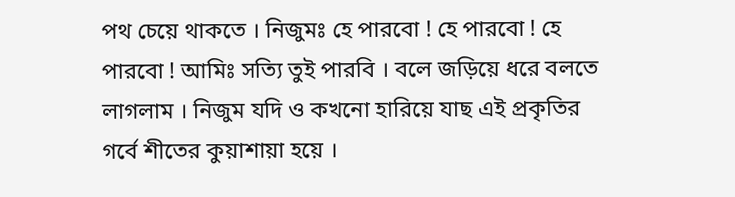পথ চেয়ে থাকতে । নিজুমঃ হে পারবো ! হে পারবো ! হে পারবো ! আমিঃ সত্যি তুই পারবি । বলে জড়িয়ে ধরে বলতে লাগলাম । নিজুম যদি ও কখনো হারিয়ে যাছ এই প্রকৃতির গর্বে শীতের কুয়াশায়া হয়ে ।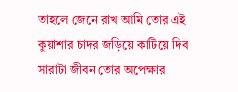তাহলে জেনে রাখ আমি তোর এই কুয়াশার চাদর জড়িয়ে কাটিয়ে দিব সারাটা জীবন তোর অপেক্ষার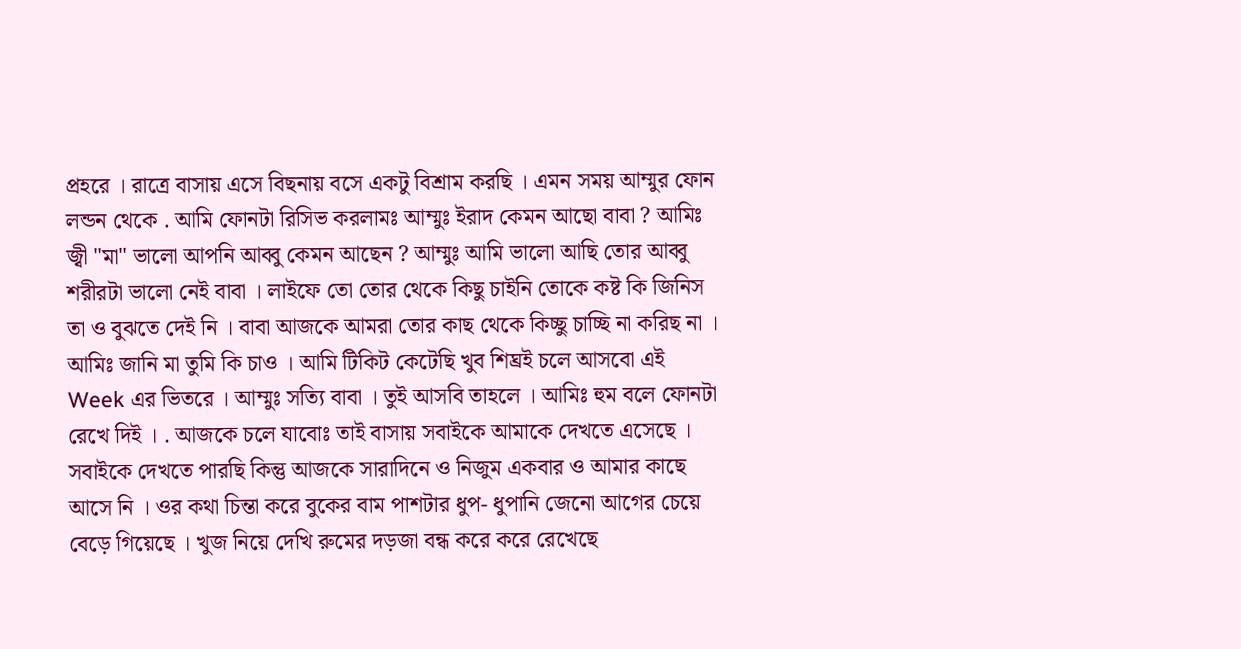প্রহরে । রাত্রে বাসায় এসে বিছনায় বসে একটু বিশ্রাম করছি । এমন সময় আম্মুর ফোন লন্ডন থেকে . আমি ফোনটা রিসিভ করলামঃ আম্মুঃ ইরাদ কেমন আছো বাবা ? আমিঃ জ্বী "মা" ভালো আপনি আব্বু কেমন আছেন ? আম্মুঃ আমি ভালো আছি তোর আব্বু শরীরটা ভালো নেই বাবা । লাইফে তো তোর থেকে কিছু চাইনি তোকে কষ্ট কি জিনিস তা ও বুঝতে দেই নি । বাবা আজকে আমরা তোর কাছ থেকে কিচ্ছু চাচ্ছি না করিছ না । আমিঃ জানি মা তুমি কি চাও । আমি টিকিট কেটেছি খুব শিঘ্রই চলে আসবো এই Week এর ভিতরে । আম্মুঃ সত্যি বাবা । তুই আসবি তাহলে । আমিঃ হুম বলে ফোনটা রেখে দিই । . আজকে চলে যাবোঃ তাই বাসায় সবাইকে আমাকে দেখতে এসেছে । সবাইকে দেখতে পারছি কিন্তু আজকে সারাদিনে ও নিজুম একবার ও আমার কাছে আসে নি । ওর কথা চিন্তা করে বুকের বাম পাশটার ধুপ- ধুপানি জেনো আগের চেয়ে বেড়ে গিয়েছে । খুজ নিয়ে দেখি রুমের দড়জা বন্ধ করে করে রেখেছে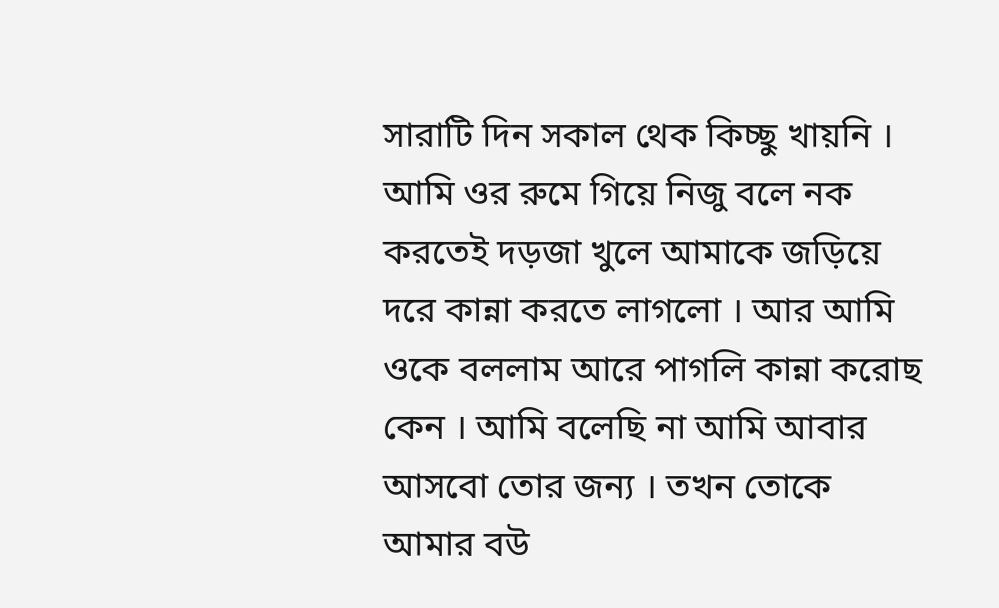সারাটি দিন সকাল থেক কিচ্ছু খায়নি । আমি ওর রুমে গিয়ে নিজু বলে নক করতেই দড়জা খুলে আমাকে জড়িয়ে দরে কান্না করতে লাগলো । আর আমি ওকে বললাম আরে পাগলি কান্না করোছ কেন । আমি বলেছি না আমি আবার আসবো তোর জন্য । তখন তোকে আমার বউ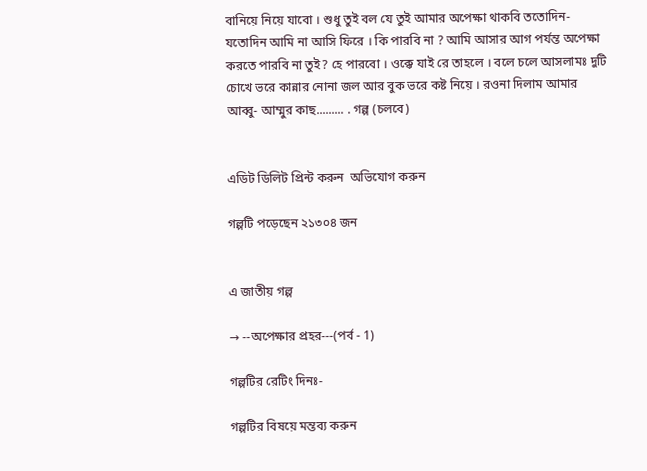বানিয়ে নিয়ে যাবো । শুধু তুই বল যে তুই আমার অপেক্ষা থাকবি ততোদিন-যতোদিন আমি না আসি ফিরে । কি পারবি না ? আমি আসার আগ পর্যন্ত অপেক্ষা করতে পারবি না তুই? হে পারবো । ওক্কে যাই রে তাহলে । বলে চলে আসলামঃ দুটি চোখে ভরে কান্নার নোনা জল আর বুক ভরে কষ্ট নিয়ে । রওনা দিলাম আমার আব্বু- আম্মুর কাছ......... . গল্প (চলবে)


এডিট ডিলিট প্রিন্ট করুন  অভিযোগ করুন

গল্পটি পড়েছেন ২১৩০৪ জন


এ জাতীয় গল্প

→ --অপেক্ষার প্রহর---(পর্ব - 1)

গল্পটির রেটিং দিনঃ-

গল্পটির বিষয়ে মন্তব্য করুন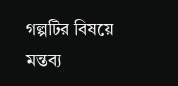গল্পটির বিষয়ে মন্তব্য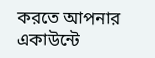করতে আপনার একাউন্টে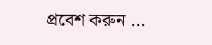প্রবেশ করুন ...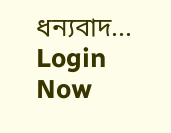ধন্যবাদ... Login Now